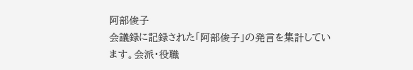阿部俊子
会議録に記録された「阿部俊子」の発言を集計しています。会派・役職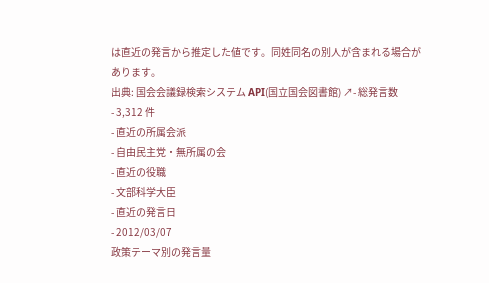は直近の発言から推定した値です。同姓同名の別人が含まれる場合があります。
出典: 国会会議録検索システム API(国立国会図書館) ↗- 総発言数
- 3,312 件
- 直近の所属会派
- 自由民主党・無所属の会
- 直近の役職
- 文部科学大臣
- 直近の発言日
- 2012/03/07
政策テーマ別の発言量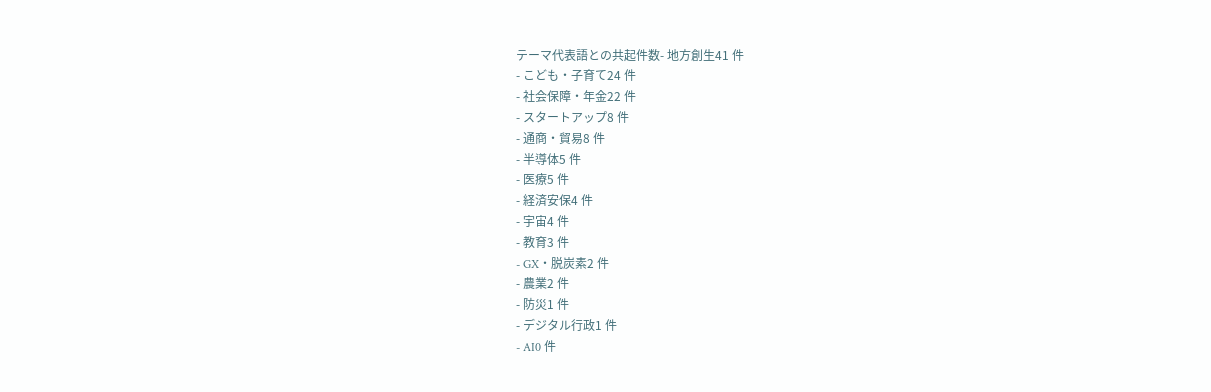テーマ代表語との共起件数- 地方創生41 件
- こども・子育て24 件
- 社会保障・年金22 件
- スタートアップ8 件
- 通商・貿易8 件
- 半導体5 件
- 医療5 件
- 経済安保4 件
- 宇宙4 件
- 教育3 件
- GX・脱炭素2 件
- 農業2 件
- 防災1 件
- デジタル行政1 件
- AI0 件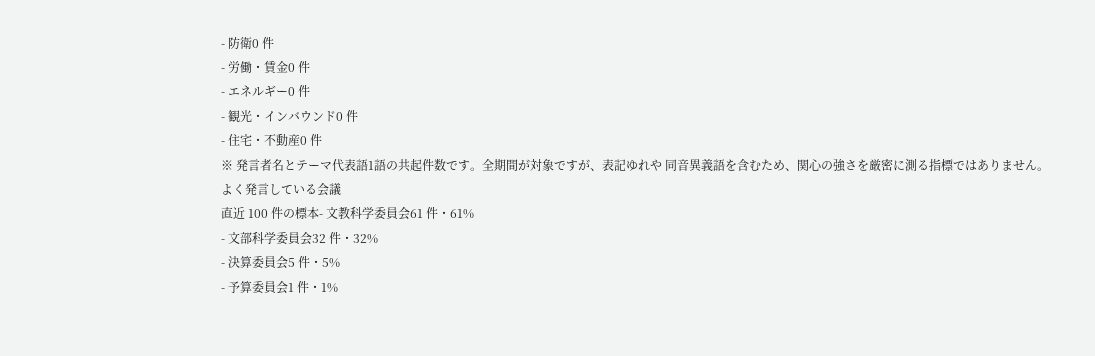- 防衛0 件
- 労働・賃金0 件
- エネルギー0 件
- 観光・インバウンド0 件
- 住宅・不動産0 件
※ 発言者名とテーマ代表語1語の共起件数です。全期間が対象ですが、表記ゆれや 同音異義語を含むため、関心の強さを厳密に測る指標ではありません。
よく発言している会議
直近 100 件の標本- 文教科学委員会61 件・61%
- 文部科学委員会32 件・32%
- 決算委員会5 件・5%
- 予算委員会1 件・1%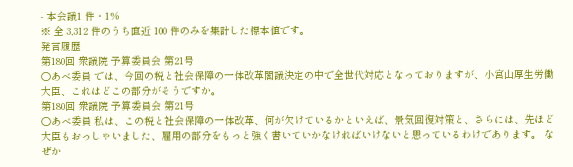- 本会議1 件・1%
※ 全 3,312 件のうち直近 100 件のみを集計した標本値です。
発言履歴
第180回 衆議院 予算委員会 第21号
○あべ委員 では、今回の税と社会保障の一体改革閣議決定の中で全世代対応となっておりますが、小宮山厚生労働大臣、これはどこの部分がそうですか。
第180回 衆議院 予算委員会 第21号
○あべ委員 私は、この税と社会保障の一体改革、何が欠けているかといえば、景気回復対策と、さらには、先ほど大臣もおっしゃいました、雇用の部分をもっと強く書いていかなければいけないと思っているわけであります。 なぜか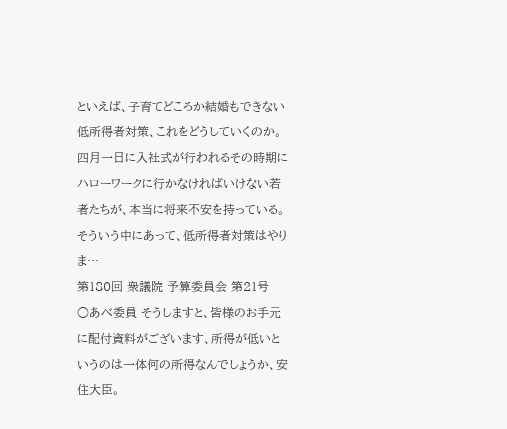といえば、子育てどころか結婚もできない低所得者対策、これをどうしていくのか。四月一日に入社式が行われるその時期にハローワークに行かなければいけない若者たちが、本当に将来不安を持っている。 そういう中にあって、低所得者対策はやりま…
第180回 衆議院 予算委員会 第21号
○あべ委員 そうしますと、皆様のお手元に配付資料がございます、所得が低いというのは一体何の所得なんでしょうか、安住大臣。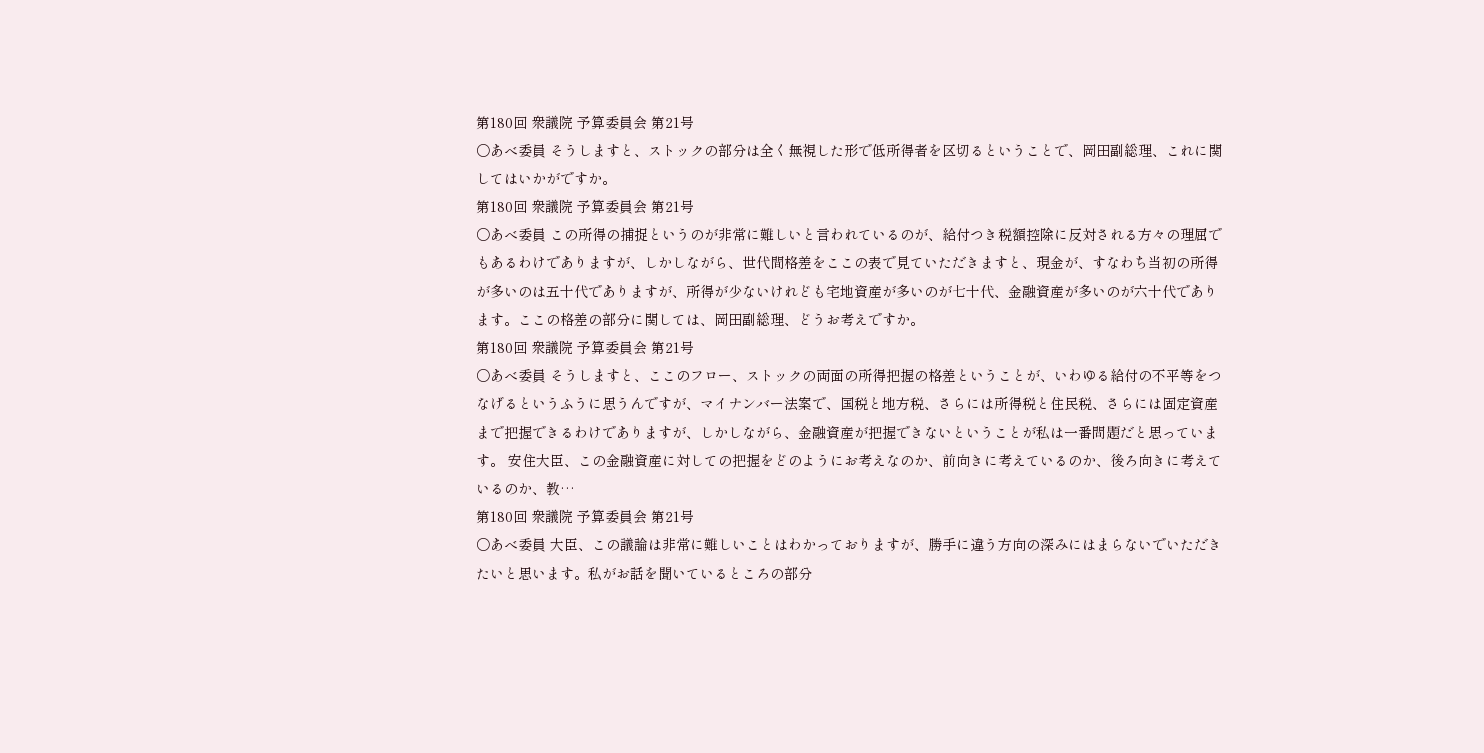第180回 衆議院 予算委員会 第21号
○あべ委員 そうしますと、ストックの部分は全く無視した形で低所得者を区切るということで、岡田副総理、これに関してはいかがですか。
第180回 衆議院 予算委員会 第21号
○あべ委員 この所得の捕捉というのが非常に難しいと言われているのが、給付つき税額控除に反対される方々の理屈でもあるわけでありますが、しかしながら、世代間格差をここの表で見ていただきますと、現金が、すなわち当初の所得が多いのは五十代でありますが、所得が少ないけれども宅地資産が多いのが七十代、金融資産が多いのが六十代であります。ここの格差の部分に関しては、岡田副総理、どうお考えですか。
第180回 衆議院 予算委員会 第21号
○あべ委員 そうしますと、ここのフロー、ストックの両面の所得把握の格差ということが、いわゆる給付の不平等をつなげるというふうに思うんですが、マイナンバー法案で、国税と地方税、さらには所得税と住民税、さらには固定資産まで把握できるわけでありますが、しかしながら、金融資産が把握できないということが私は一番問題だと思っています。 安住大臣、この金融資産に対しての把握をどのようにお考えなのか、前向きに考えているのか、後ろ向きに考えているのか、教…
第180回 衆議院 予算委員会 第21号
○あべ委員 大臣、この議論は非常に難しいことはわかっておりますが、勝手に違う方向の深みにはまらないでいただきたいと思います。私がお話を聞いているところの部分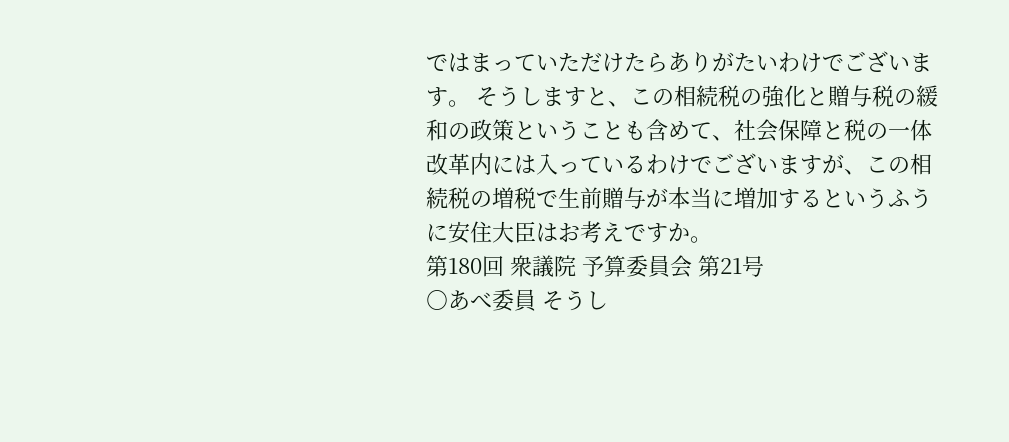ではまっていただけたらありがたいわけでございます。 そうしますと、この相続税の強化と贈与税の緩和の政策ということも含めて、社会保障と税の一体改革内には入っているわけでございますが、この相続税の増税で生前贈与が本当に増加するというふうに安住大臣はお考えですか。
第180回 衆議院 予算委員会 第21号
○あべ委員 そうし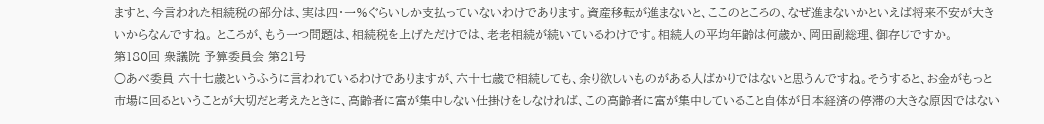ますと、今言われた相続税の部分は、実は四・一%ぐらいしか支払っていないわけであります。資産移転が進まないと、ここのところの、なぜ進まないかといえば将来不安が大きいからなんですね。 ところが、もう一つ問題は、相続税を上げただけでは、老老相続が続いているわけです。相続人の平均年齢は何歳か、岡田副総理、御存じですか。
第180回 衆議院 予算委員会 第21号
○あべ委員 六十七歳というふうに言われているわけでありますが、六十七歳で相続しても、余り欲しいものがある人ばかりではないと思うんですね。そうすると、お金がもっと市場に回るということが大切だと考えたときに、高齢者に富が集中しない仕掛けをしなければ、この高齢者に富が集中していること自体が日本経済の停滞の大きな原因ではない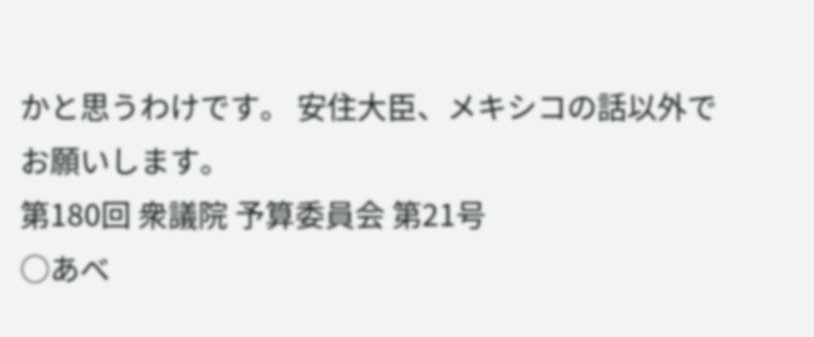かと思うわけです。 安住大臣、メキシコの話以外でお願いします。
第180回 衆議院 予算委員会 第21号
○あべ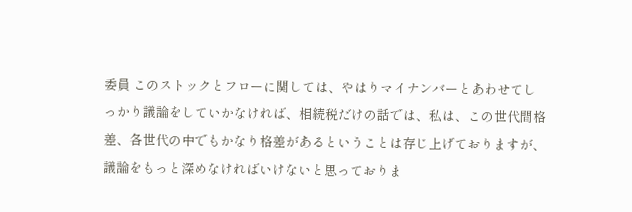委員 このストックとフローに関しては、やはりマイナンバーとあわせてしっかり議論をしていかなければ、相続税だけの話では、私は、この世代間格差、各世代の中でもかなり格差があるということは存じ上げておりますが、議論をもっと深めなければいけないと思っておりま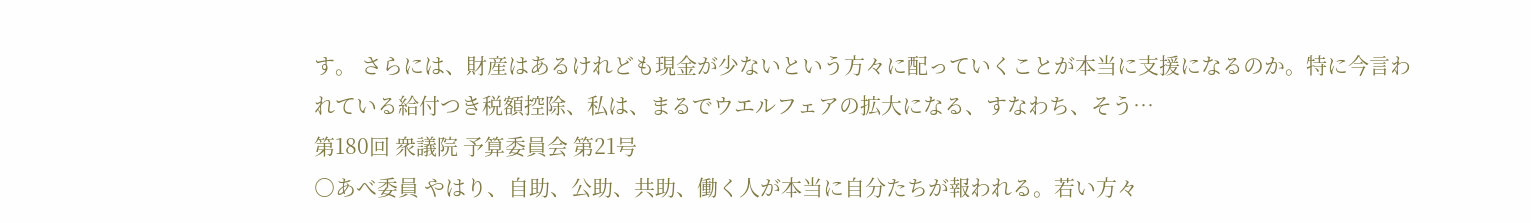す。 さらには、財産はあるけれども現金が少ないという方々に配っていくことが本当に支援になるのか。特に今言われている給付つき税額控除、私は、まるでウエルフェアの拡大になる、すなわち、そう…
第180回 衆議院 予算委員会 第21号
○あべ委員 やはり、自助、公助、共助、働く人が本当に自分たちが報われる。若い方々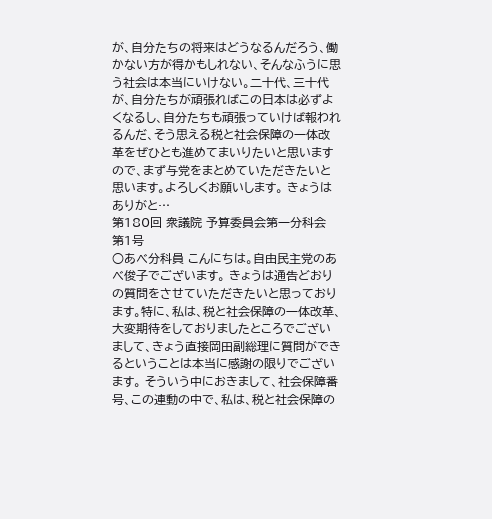が、自分たちの将来はどうなるんだろう、働かない方が得かもしれない、そんなふうに思う社会は本当にいけない。二十代、三十代が、自分たちが頑張ればこの日本は必ずよくなるし、自分たちも頑張っていけば報われるんだ、そう思える税と社会保障の一体改革をぜひとも進めてまいりたいと思いますので、まず与党をまとめていただきたいと思います。よろしくお願いします。 きょうはありがと…
第180回 衆議院 予算委員会第一分科会 第1号
○あべ分科員 こんにちは。自由民主党のあべ俊子でございます。 きょうは通告どおりの質問をさせていただきたいと思っております。特に、私は、税と社会保障の一体改革、大変期待をしておりましたところでございまして、きょう直接岡田副総理に質問ができるということは本当に感謝の限りでございます。 そういう中におきまして、社会保障番号、この連動の中で、私は、税と社会保障の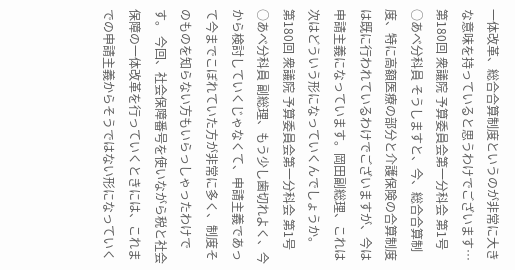一体改革、総合合算制度というのが非常に大きな意味を持っていると思うわけでございます…
第180回 衆議院 予算委員会第一分科会 第1号
○あべ分科員 そうしますと、今、総合合算制度、特に高額医療の部分と介護保険の合算制度は既に行われているわけでございますが、今は申請主義になっています。岡田副総理、これは次はどういう形になっていくんでしょうか。
第180回 衆議院 予算委員会第一分科会 第1号
○あべ分科員 副総理、もう少し歯切れよく、今から検討していくじゃなくて、申請主義であって今までこぼれていた方が非常に多く、制度そのものを知らない方もいらっしゃったわけです。 今回、社会保障番号を使いながら税と社会保障の一体改革を行っていくときには、これまでの申請主義からそうではない形になっていく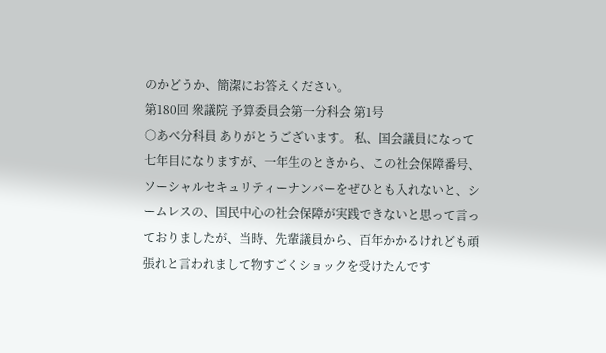のかどうか、簡潔にお答えください。
第180回 衆議院 予算委員会第一分科会 第1号
○あべ分科員 ありがとうございます。 私、国会議員になって七年目になりますが、一年生のときから、この社会保障番号、ソーシャルセキュリティーナンバーをぜひとも入れないと、シームレスの、国民中心の社会保障が実践できないと思って言っておりましたが、当時、先輩議員から、百年かかるけれども頑張れと言われまして物すごくショックを受けたんです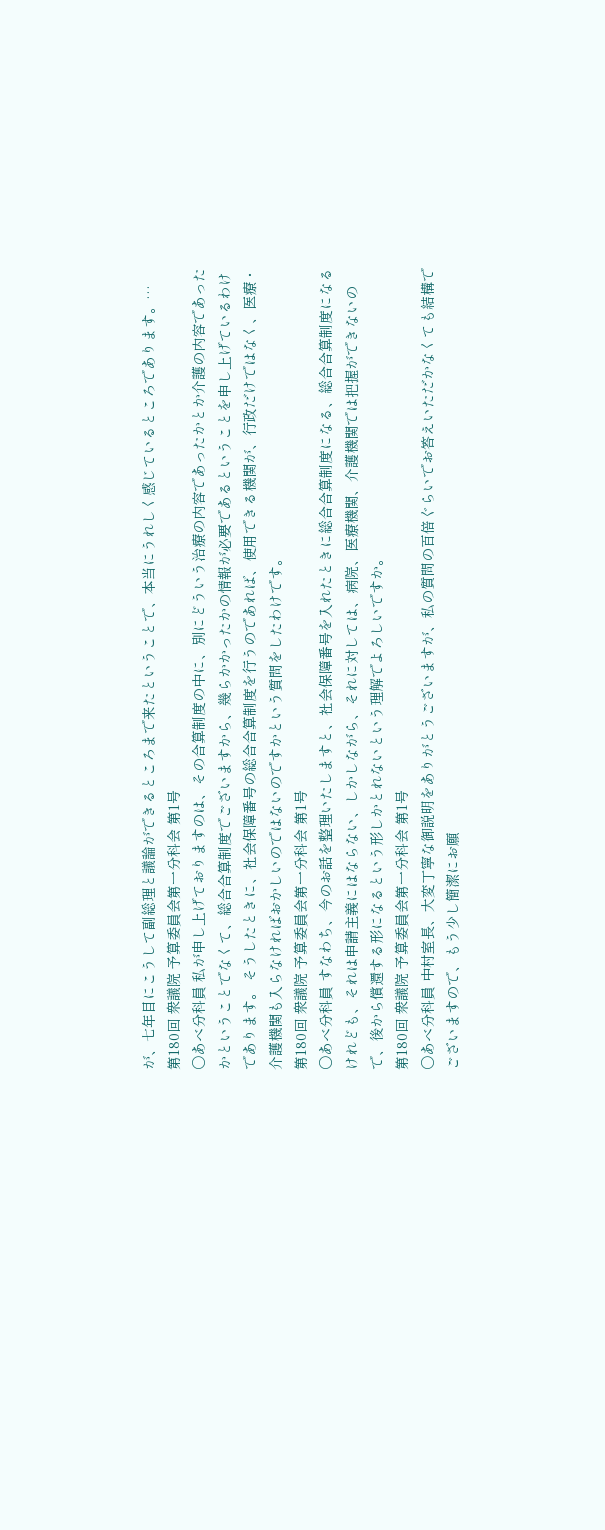が、七年目にこうして副総理と議論ができるところまで来たということで、本当にうれしく感じているところであります。…
第180回 衆議院 予算委員会第一分科会 第1号
○あべ分科員 私が申し上げておりますのは、その合算制度の中に、別にどういう治療の内容であったかとか介護の内容であったかということでなくて、総合合算制度でございますから、幾らかかったかの情報が必要であるということを申し上げているわけであります。 そうしたときに、社会保障番号の総合合算制度を行うのであれば、使用できる機関が、行政だけではなく、医療・介護機関も入らなければおかしいのではないのですかという質問をしたわけです。
第180回 衆議院 予算委員会第一分科会 第1号
○あべ分科員 すなわち、今のお話を整理いたしますと、社会保障番号を入れたときに総合合算制度になる、総合合算制度になるけれども、それは申請主義にはならない、しかしながら、それに対しては、病院、医療機関、介護機関では把握ができないので、後から償還する形になるという形しかとれないという理解でよろしいですか。
第180回 衆議院 予算委員会第一分科会 第1号
○あべ分科員 中村室長、大変丁寧な御説明をありがとうございますが、私の質問の百倍ぐらいでお答えいただかなくても結構でございますので、もう少し簡潔にお願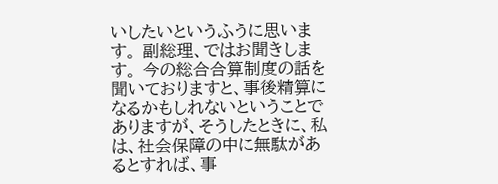いしたいというふうに思います。 副総理、ではお聞きします。 今の総合合算制度の話を聞いておりますと、事後精算になるかもしれないということでありますが、そうしたときに、私は、社会保障の中に無駄があるとすれば、事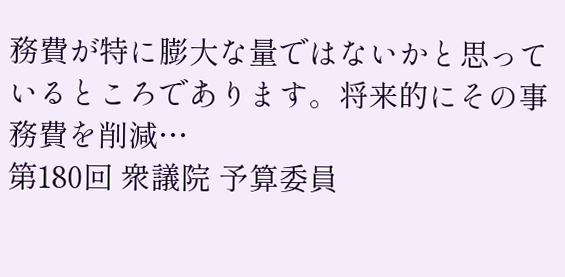務費が特に膨大な量ではないかと思っているところであります。将来的にその事務費を削減…
第180回 衆議院 予算委員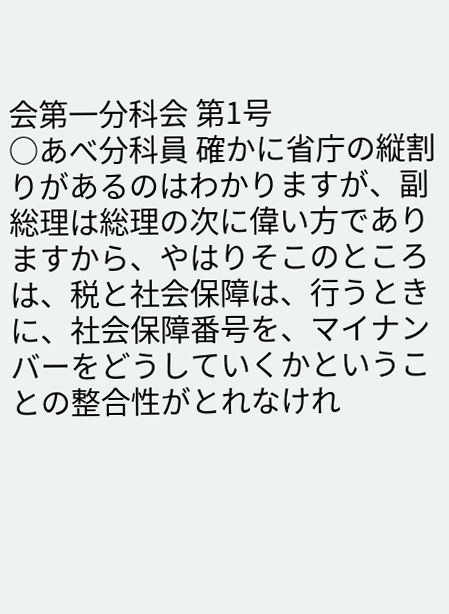会第一分科会 第1号
○あべ分科員 確かに省庁の縦割りがあるのはわかりますが、副総理は総理の次に偉い方でありますから、やはりそこのところは、税と社会保障は、行うときに、社会保障番号を、マイナンバーをどうしていくかということの整合性がとれなけれ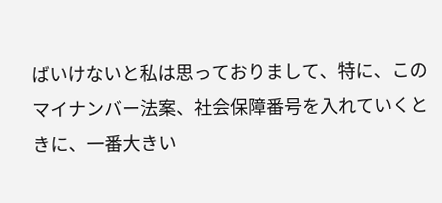ばいけないと私は思っておりまして、特に、このマイナンバー法案、社会保障番号を入れていくときに、一番大きい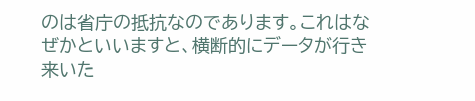のは省庁の抵抗なのであります。これはなぜかといいますと、横断的にデータが行き来いた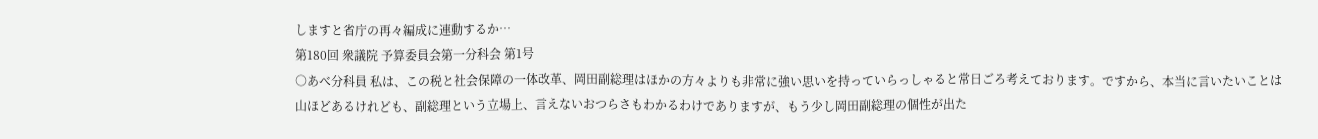しますと省庁の再々編成に連動するか…
第180回 衆議院 予算委員会第一分科会 第1号
○あべ分科員 私は、この税と社会保障の一体改革、岡田副総理はほかの方々よりも非常に強い思いを持っていらっしゃると常日ごろ考えております。ですから、本当に言いたいことは山ほどあるけれども、副総理という立場上、言えないおつらさもわかるわけでありますが、もう少し岡田副総理の個性が出た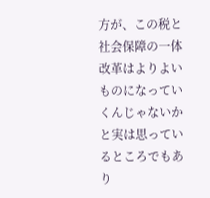方が、この税と社会保障の一体改革はよりよいものになっていくんじゃないかと実は思っているところでもあり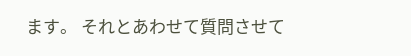ます。 それとあわせて質問させて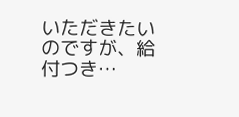いただきたいのですが、給付つき…